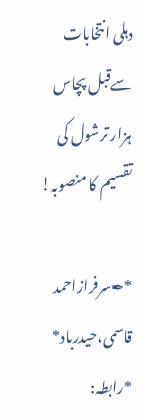دہلی انتخابات سےقبل پچاس ہزار ترشول کی تقسیم کا منصوبہ!

*✒سرفرازاحمد قاسمی،حیدرباد*
*رابطہ: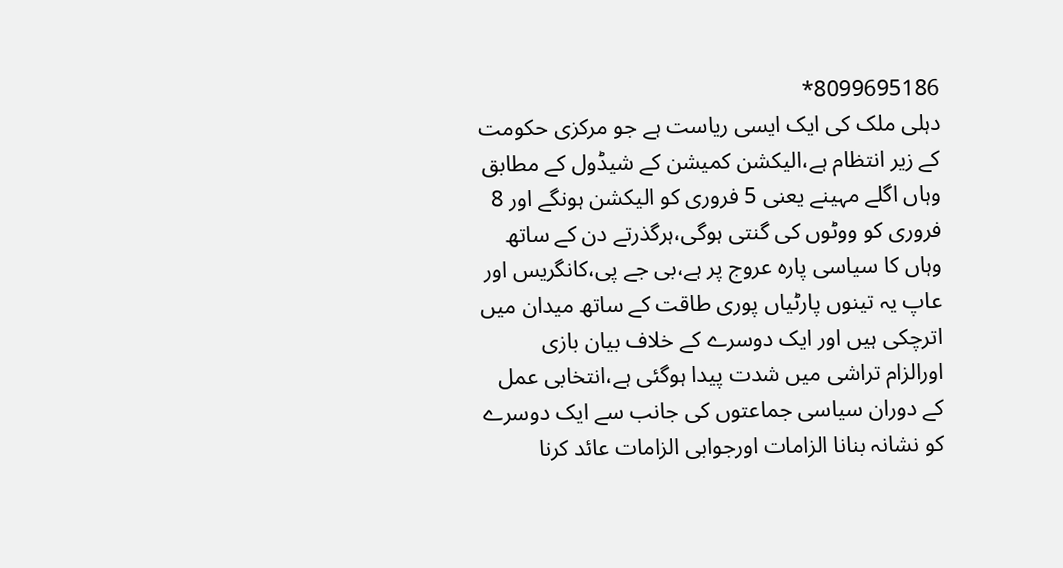8099695186*
دہلی ملک کی ایک ایسی ریاست ہے جو مرکزی حکومت کے زیر انتظام ہے،الیکشن کمیشن کے شیڈول کے مطابق وہاں اگلے مہینے یعنی 5 فروری کو الیکشن ہونگے اور 8 فروری کو ووٹوں کی گنتی ہوگی،ہرگذرتے دن کے ساتھ وہاں کا سیاسی پارہ عروج پر ہے،بی جے پی،کانگریس اور عاپ یہ تینوں پارٹیاں پوری طاقت کے ساتھ میدان میں اترچکی ہیں اور ایک دوسرے کے خلاف بیان بازی اورالزام تراشی میں شدت پیدا ہوگئی ہے،انتخابی عمل کے دوران سیاسی جماعتوں کی جانب سے ایک دوسرے کو نشانہ بنانا الزامات اورجوابی الزامات عائد کرنا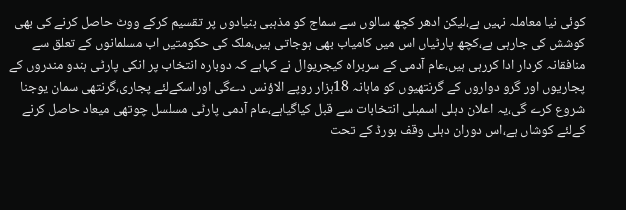کوئی نیا معاملہ نہیں ہے،لیکن ادھر کچھ سالوں سے سماج کو مذہبی بنیادوں پر تقسیم کرکے ووٹ حاصل کرنے کی بھی کوشش کی جارہی ہے،کچھ پارٹیاں اس میں کامیاب بھی ہوجاتی ہیں،ملک کی حکومتیں اب مسلمانوں کے تعلق سے منافقانہ کردار ادا کررہی ہیں،عام آدمی کے سربراہ کیجریوال نے کہاہے کہ دوبارہ انتخاب پر انکی پارٹی ہندو مندروں کے پجاریوں اور گرو دواروں کے گرنتھیوں کو ماہانہ 18ہزار روپے الاؤنس دےگی اوراسکےلئے پجاری،گرنتھی سمان یوجنا شروع کرے گی،یہ اعلان دہلی اسمبلی انتخابات سے قبل کیاگیاہے،عام آدمی پارٹی مسلسل چوتھی میعاد حاصل کرنے کےلئے کوشاں ہے،اس دوران دہلی وقف بورڈ کے تحت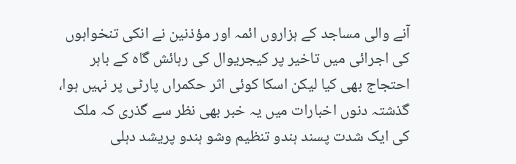آنے والی مساجد کے ہزاروں ائمہ اور مؤذنین نے انکی تنخواہوں کی اجرائی میں تاخیر پر کیجریوال کی رہائش گاہ کے باہر احتجاج بھی کیا لیکن اسکا کوئی اثر حکمراں پارٹی پر نہیں ہوا، گذشتہ دنوں اخبارات میں یہ خبر بھی نظر سے گذری کہ ملک کی ایک شدت پسند ہندو تنظیم وشو ہندو پریشد دہلی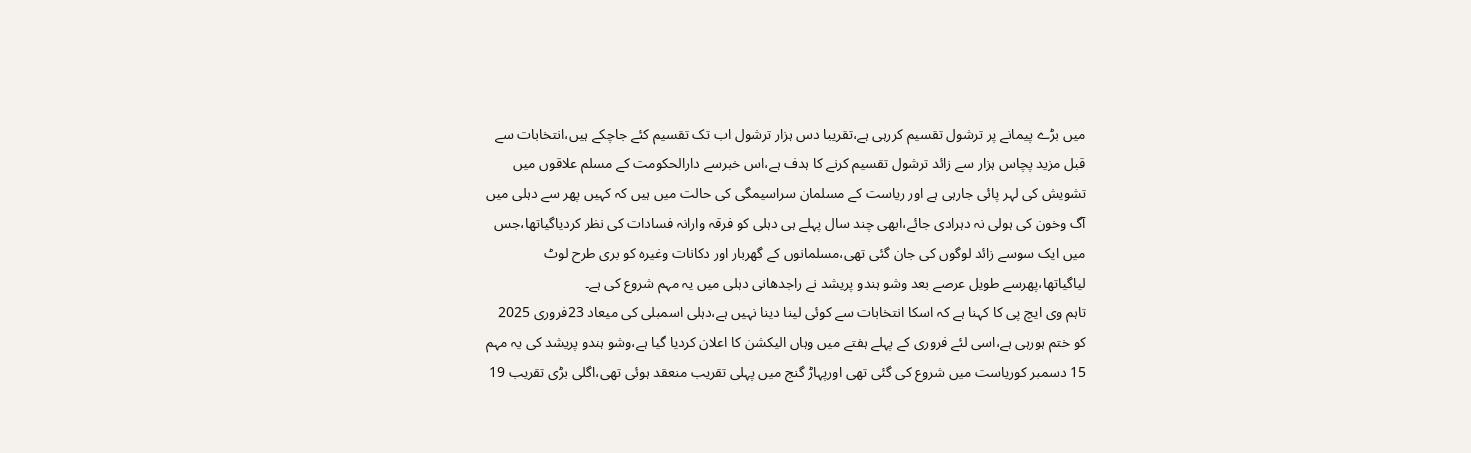میں بڑے پیمانے پر ترشول تقسیم کررہی ہے،تقریبا دس ہزار ترشول اب تک تقسیم کئے جاچکے ہیں،انتخابات سے قبل مزید پچاس ہزار سے زائد ترشول تقسیم کرنے کا ہدف ہے،اس خبرسے دارالحکومت کے مسلم علاقوں میں تشویش کی لہر پائی جارہی ہے اور ریاست کے مسلمان سراسیمگی کی حالت میں ہیں کہ کہیں پھر سے دہلی میں آگ وخون کی ہولی نہ دہرادی جائے،ابھی چند سال پہلے ہی دہلی کو فرقہ وارانہ فسادات کی نظر کردیاگیاتھا،جس میں ایک سوسے زائد لوگوں کی جان گئی تھی،مسلمانوں کے گھربار اور دکانات وغیرہ کو بری طرح لوٹ لیاگیاتھا،پھرسے طویل عرصے بعد وشو ہندو پریشد نے راجدھانی دہلی میں یہ مہم شروع کی ہے۔
تاہم وی ایچ پی کا کہنا ہے کہ اسکا انتخابات سے کوئی لینا دینا نہیں ہے،دہلی اسمبلی کی میعاد 23فروری 2025 کو ختم ہورہی ہے،اسی لئے فروری کے پہلے ہفتے میں وہاں الیکشن کا اعلان کردیا گیا ہے،وشو ہندو پریشد کی یہ مہم 15 دسمبر کوریاست میں شروع کی گئی تھی اورپہاڑ گنج میں پہلی تقریب منعقد ہوئی تھی،اگلی بڑی تقریب 19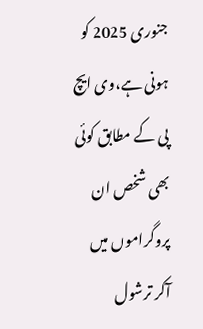جنوری 2025 کو ہونی ہے،وی ایچ پی کے مطابق کوئی بھی شخص ان پروگراموں میں آکر ترشول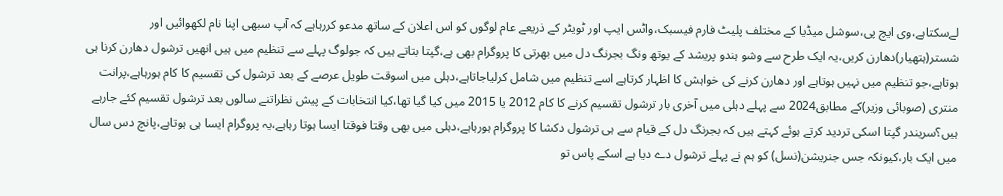لےسکتاہے،وی ایچ پی،سوشل میڈیا کے مختلف پلیٹ فارم فیسبک،واٹس ایپ اور ٹویٹر کے ذریعے عام لوگوں کو اس اعلان کے ساتھ مدعو کررہاہے کہ آپ سبھی اپنا نام لکھوائیں اور شستر(ہتھیار)دھارن کریں،یہ ایک طرح سے وشو ہندو پریشد کے یوتھ ونگ بجرنگ دل میں بھرتی کا پروگرام بھی ہے،گپتا بتاتے ہیں کہ جولوگ پہلے سے تنظیم میں ہیں انھیں ترشول دھارن کرنا ہی ہوتاہے،جو تنظیم میں نہیں ہوتاہے اور دھارن کرنے کی خواہش کا اظہار کرتاہے اسے تنظیم میں شامل کرلیاجاتاہے،دہلی میں اسوقت طویل عرصے کے بعد ترشول کی تقسیم کا کام ہورہاہے،پرانت منتری (صوبائی وزیر)کے مطابق2024 سے پہلے دہلی میں آخری بار ترشول تقسیم کرنے کا کام 2012 یا 2015 میں کیا گیا تھا،کیا انتخابات کے پیش نظراتنے سالوں بعد ترشول تقسیم کئے جارہے ہیں؟سریندر گپتا اسکی تردید کرتے ہوئے کہتے ہیں کہ بجرنگ دل کے قیام سے ہی ترشول دکشا کا پروگرام ہورہاہے،دہلی میں بھی وقتا فوقتا ایسا ہوتا رہاہے،یہ پروگرام ایسا ہی ہوتاہے،پانچ دس سال میں ایک بار،کیونکہ جس جنریشن(نسل) کو ہم نے پہلے ترشول دے دیا ہے اسکے پاس تو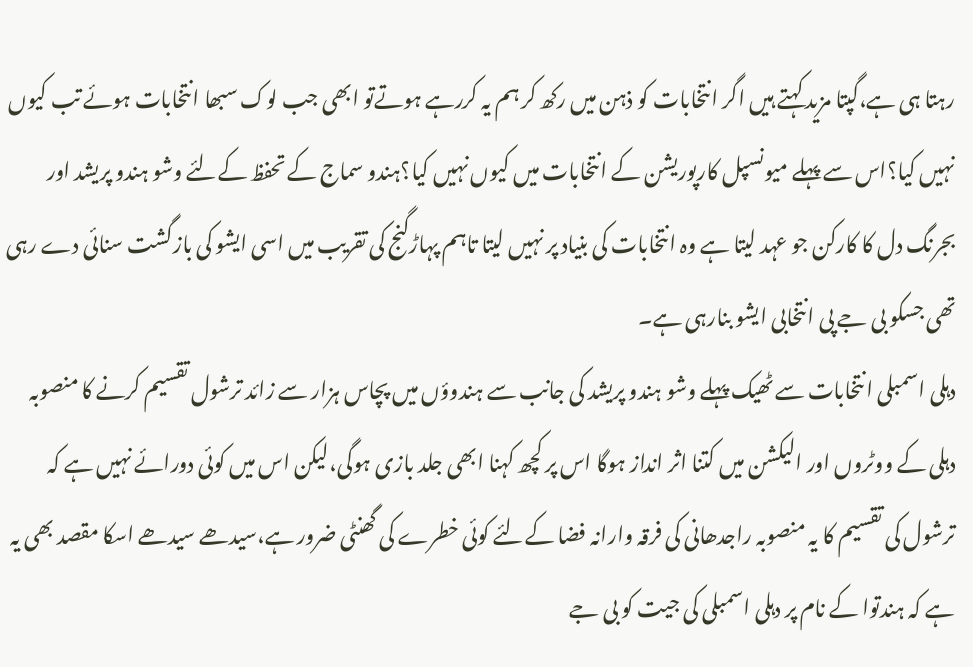رہتا ہی ہے،گپتا مزید کہتے ہیں اگر انتخابات کو ذہن میں رکھ کر ہم یہ کررہے ہوتےتو ابھی جب لوک سبھا انتخابات ہوئے تب کیوں نہیں کیا؟اس سے پہلے میونسپل کارپوریشن کے انتخابات میں کیوں نہیں کیا؟ہندو سماج کے تحفظ کےلئے وشو ہندو پریشد اور بجرنگ دل کا کارکن جو عہد لیتا ہے وہ انتخابات کی بنیاد پر نہیں لیتا تاہم پہاڑگنج کی تقریب میں اسی ایشو کی بازگشت سنائی دے رہی تھی جسکو بی جے پی انتخابی ایشو بنارہی ہے۔
دہلی اسمبلی انتخابات سے ٹھیک پہلے وشو ہندو پریشد کی جانب سے ہندوؤں میں پچاس ہزار سے زائد ترشول تقسیم کرنے کا منصوبہ دہلی کے ووٹروں اور الیکشن میں کتنا اثر انداز ہوگا اس پر کچھ کہنا ابھی جلد بازی ہوگی،لیکن اس میں کوئی دورائے نہیں ہے کہ ترشول کی تقسیم کا یہ منصوبہ راجدھانی کی فرقہ وارانہ فضا کےلئے کوئی خطرے کی گھنٹی ضرور ہے،سیدھے سیدھے اسکا مقصد بھی یہ ہے کہ ہندتوا کے نام پر دہلی اسمبلی کی جیت کو بی جے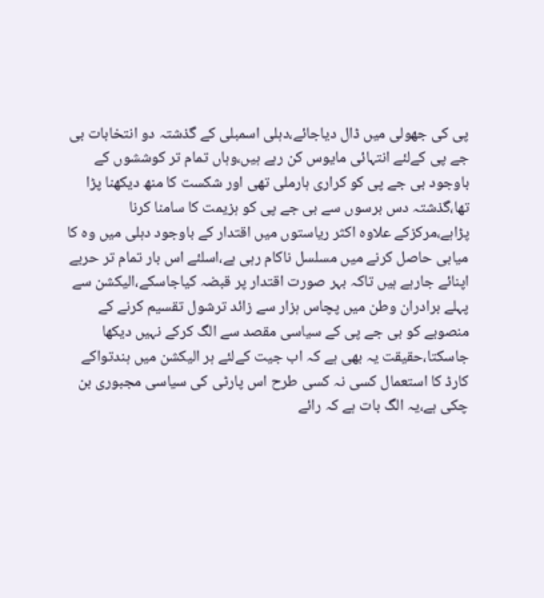پی کی جھولی میں ڈال دیاجائے،دہلی اسمبلی کے گذشتہ دو انتخابات بی جے پی کےلئے انتہائی مایوس کن رہے ہیں،وہاں تمام تر کوششوں کے باوجود بی جے پی کو کراری ہارملی تھی اور شکست کا منھ دیکھنا پڑا تھا،گذشتہ دس برسوں سے بی جے پی کو ہزیمت کا سامنا کرنا پڑاہے،مرکزکے علاوہ اکثر ریاستوں میں اقتدار کے باوجود دہلی میں وہ کا میابی حاصل کرنے میں مسلسل ناکام رہی ہے،اسلئے اس بار تمام تر حربے اپنائے جارہے ہیں تاکہ بہر صورت اقتدار پر قبضہ کیاجاسکے،الیکشن سے پہلے برادران وطن میں پچاس ہزار سے زائد ترشول تقسیم کرنے کے منصوبے کو بی جے پی کے سیاسی مقصد سے الگ کرکے نہیں دیکھا جاسکتا،حقیقت یہ بھی ہے کہ اب جیت کےلئے ہر الیکشن میں ہندتواکے کارڈ کا استعمال کسی نہ کسی طرح اس پارٹی کی سیاسی مجبوری بن چکی ہے،یہ الگ بات ہے کہ رائے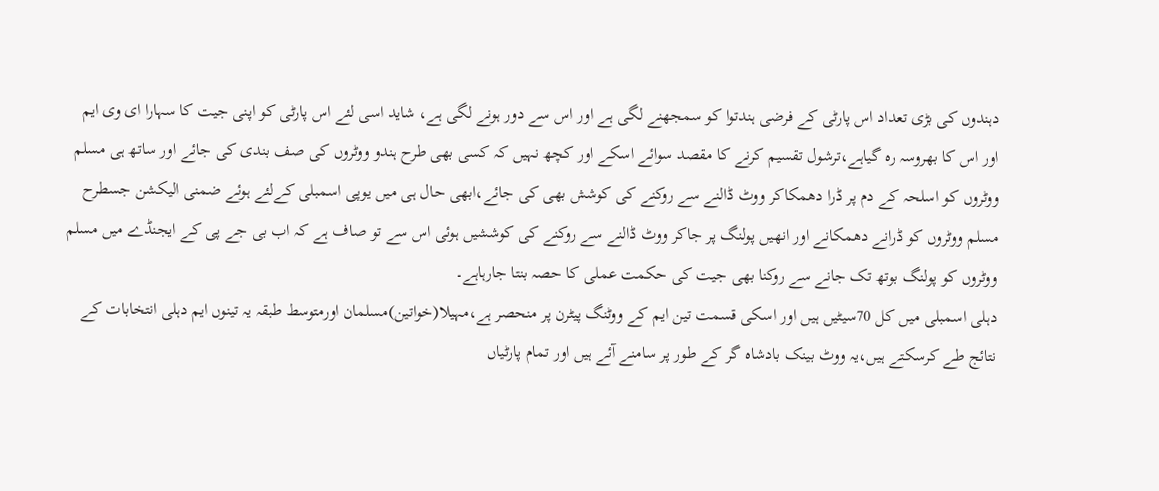دہندوں کی بڑی تعداد اس پارٹی کے فرضی ہندتوا کو سمجھنے لگی ہے اور اس سے دور ہونے لگی ہے، شاید اسی لئے اس پارٹی کو اپنی جیت کا سہارا ای وی ایم اور اس کا بھروسہ رہ گیاہے،ترشول تقسیم کرنے کا مقصد سوائے اسکے اور کچھ نہیں کہ کسی بھی طرح ہندو ووٹروں کی صف بندی کی جائے اور ساتھ ہی مسلم ووٹروں کو اسلحہ کے دم پر ڈرا دھمکاکر ووٹ ڈالنے سے روکنے کی کوشش بھی کی جائے،ابھی حال ہی میں یوپی اسمبلی کےلئے ہوئے ضمنی الیکشن جسطرح مسلم ووٹروں کو ڈرانے دھمکانے اور انھیں پولنگ پر جاکر ووٹ ڈالنے سے روکنے کی کوششیں ہوئی اس سے تو صاف ہے کہ اب بی جے پی کے ایجنڈے میں مسلم ووٹروں کو پولنگ بوتھ تک جانے سے روکنا بھی جیت کی حکمت عملی کا حصہ بنتا جارہاہے۔
دہلی اسمبلی میں کل 70سیٹیں ہیں اور اسکی قسمت تین ایم کے ووٹنگ پیٹرن پر منحصر ہے،مہیلا(خواتین)مسلمان اورمتوسط طبقہ یہ تینوں ایم دہلی انتخابات کے نتائج طے کرسکتے ہیں،یہ ووٹ بینک بادشاہ گر کے طور پر سامنے آئے ہیں اور تمام پارٹیاں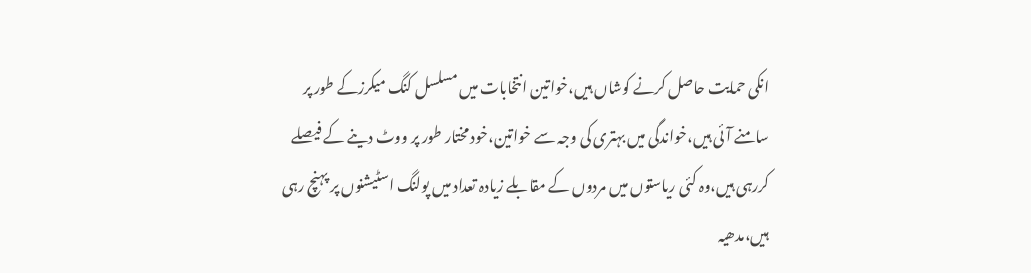انکی حمایت حاصل کرنے کوشاں ہیں،خواتین انتخابات میں مسلسل کنگ میکرزکے طور پر سامنے آئی ہیں،خواندگی میں بہتری کی وجہ سے خواتین،خود مختار طور پر ووٹ دینے کے فیصلے کررہی ہیں،وہ کئی ریاستوں میں مردوں کے مقابلے زیادہ تعداد میں پولنگ اسٹیشنوں پر پہنچ رہی ہیں،مدھیہ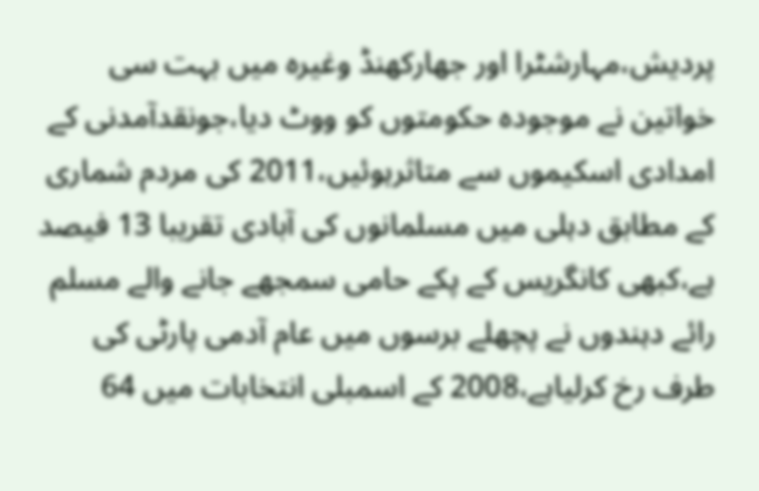پردیش،مہارشٹرا اور جھارکھنڈ وغیرہ میں بہت سی خواتین نے موجودہ حکومتوں کو ووٹ دیا،جونقدآمدنی کے امدادی اسکیموں سے متاثرہوئیں،2011 کی مردم شماری کے مطابق دہلی میں مسلمانوں کی آبادی تقریبا 13 فیصد ہے،کبھی کانگریس کے پکے حامی سمجھے جانے والے مسلم رائے دہندوں نے پچھلے برسوں میں عام آدمی پارٹی کی طرف رخ کرلیاہے،2008 کے اسمبلی انتخابات میں 64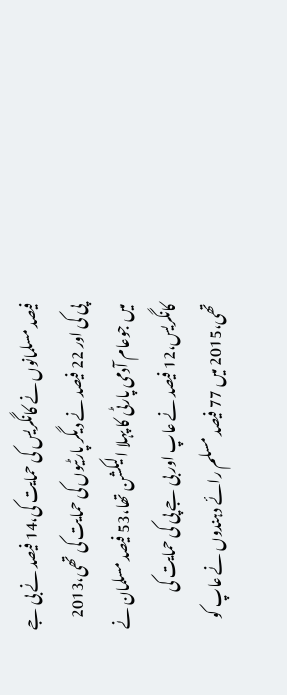فیصد مسلمانوں نے کانگریس کی حمایت کی،14 فیصد نے بی جے پی کی اور 22 فیصد نے دیگر پارٹیوں کی حمایت کی تھی،2013 میں جوعام آدمی پارٹی کا پہلا الیکشن تھا،53 فیصد مسلمان نے کانگریس،12 فیصد نے عاپ اور بی جے پی کی حمایت کی تھی،2015 میں 77 فیصد مسلم رائے دہندوں نے عاپ کو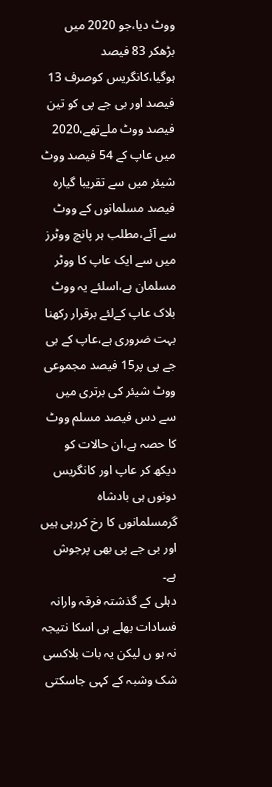ووٹ دیا،جو 2020 میں بڑھکر 83 فیصد ہوگیا،کانگریس کوصرف 13 فیصد اور بی جے پی کو تین فیصد ووٹ ملےتھے،2020 میں عاپ کے 54 فیصد ووٹ شیئر میں سے تقریبا گیارہ فیصد مسلمانوں کے ووٹ سے آئے،مطلب ہر پانچ ووٹرز میں سے ایک عاپ کا ووٹر مسلمان ہے،اسلئے یہ ووٹ بلاک عاپ کےلئے برقرار رکھنا بہت ضروری ہے،عاپ کے بی جے پی پر15 فیصد مجموعی ووٹ شیئر کی برتری میں سے دس فیصد مسلم ووٹ کا حصہ ہے،ان حالات کو دیکھ کر عاپ اور کانگریس دونوں ہی بادشاہ گرمسلمانوں کا رخ کررہی ہیں اور بی جے پی بھی پرجوش ہے۔
دہلی کے گذشتہ فرقہ وارانہ فسادات بھلے ہی اسکا نتیجہ نہ ہو ں لیکن یہ بات بلاکسی شک وشبہ کے کہی جاسکتی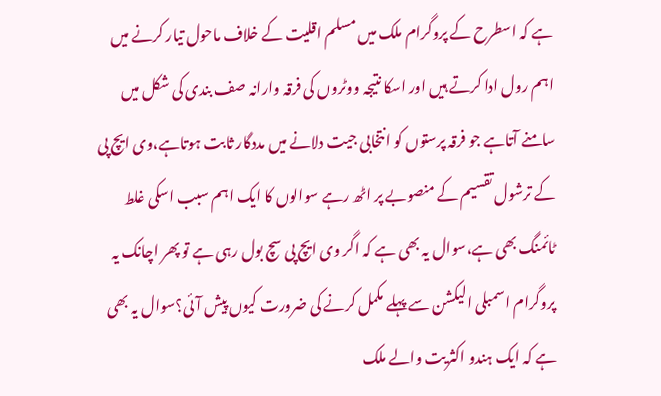ہے کہ اسطرح کے پروگرام ملک میں مسلم اقلیت کے خلاف ماحول تیار کرنے میں اہم رول ادا کرتے ہیں اور اسکا نتیجہ ووٹروں کی فرقہ وارانہ صف بندی کی شکل میں سامنے آتاہے جو فرقہ پرستوں کو انتخابی جیت دلانے میں مددگار ثابت ہوتاہے،وی ایچ پی کے ترشول تقسیم کے منصوبے پر اٹھ رہے سوالوں کا ایک اہم سبب اسکی غلط ٹائمنگ بھی ہے،سوال یہ بھی ہے کہ اگر وی ایچ پی سچ بول رہی ہے تو پھر اچانک یہ پروگرام اسمبلی الیکشن سے پہلے مکمل کرنے کی ضرورت کیوں پیش آئی؟سوال یہ بھی ہے کہ ایک ہندو اکثریت والے ملک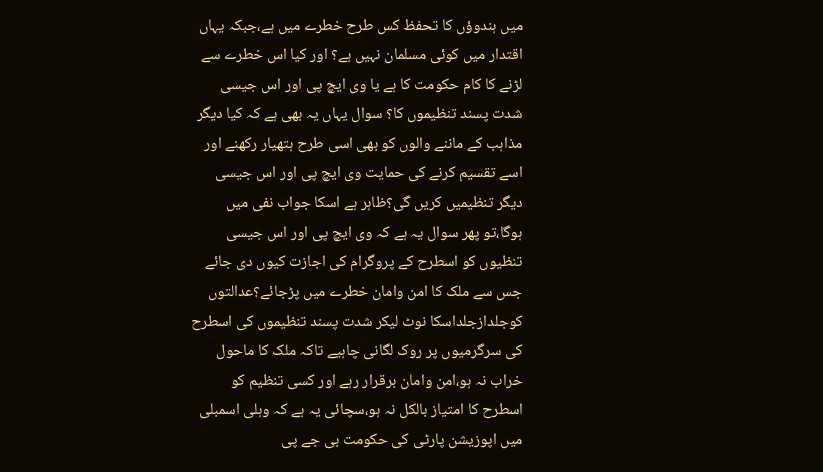میں ہندوؤں کا تحفظ کس طرح خطرے میں ہے،جبکہ یہاں اقتدار میں کوئی مسلمان نہیں ہے؟ اور کیا اس خطرے سے لڑنے کا کام حکومت کا ہے یا وی ایچ پی اور اس جیسی شدت پسند تنظیموں کا؟ سوال یہاں یہ بھی ہے کہ کیا دیگر مذاہب کے ماننے والوں کو بھی اسی طرح ہتھیار رکھنے اور اسے تقسیم کرنے کی حمایت وی ایچ پی اور اس جیسی دیگر تنظیمیں کریں گی؟ظاہر ہے اسکا جواب نفی میں ہوگا،تو پھر سوال یہ ہے کہ وی ایچ پی اور اس جیسی تنظیوں کو اسطرح کے پروگرام کی اجازت کیوں دی جائے جس سے ملک کا امن وامان خطرے میں پڑجائے؟عدالتوں کوجلدازجلداسکا نوٹ لیکر شدت پسند تنظیموں کی اسطرح کی سرگرمیوں پر روک لگانی چاہیے تاکہ ملک کا ماحول خراب نہ ہو،امن وامان برقرار رہے اور کسی تنظیم کو اسطرح کا امتیاز بالکل نہ ہو،سچائی یہ ہے کہ وہلی اسمبلی میں اپوزیشن پارٹی کی حکومت بی جے پی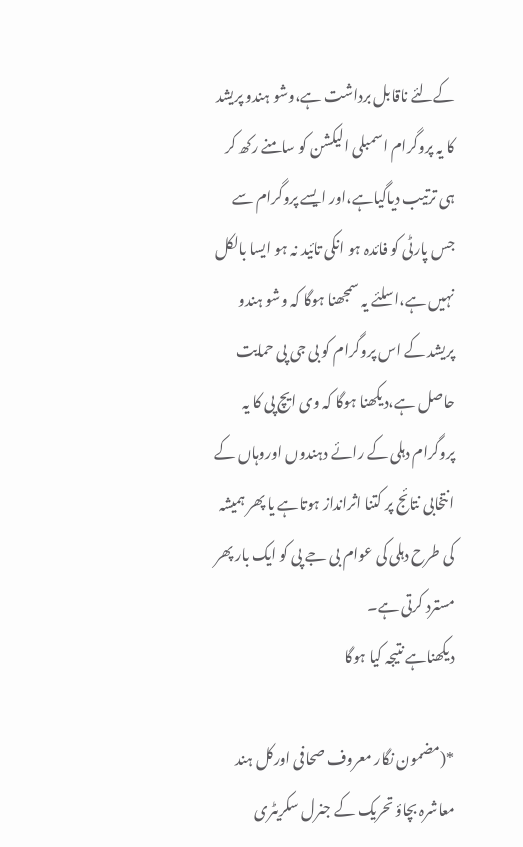کےلئے ناقابل برداشت ہے،وشو ہندو پریشد کا یہ پروگرام اسمبلی الیکشن کو سامنے رکھ کر ہی ترتیب دیاگیاہے،اور ایسے پروگرام سے جس پارٹی کو فائدہ ہو انکی تائید نہ ہو ایسا بالکل نہیں ہے،اسلئے یہ سمجھنا ہوگا کہ وشو ہندو پریشد کے اس پروگرام کو بی جی پی حمایت حاصل ہے،دیکھنا ہوگا کہ وی ایچ پی کا یہ پروگرام دہلی کے رائے دہندوں اوروہاں کے انتخابی نتائج پر کتنا اثرانداز ہوتاہے یا پھر ہمیشہ کی طرح دہلی کی عوام بی جے پی کو ایک بار پھر مسترد کرتی ہے۔
دیکھناہے نتیجہ کیا ہوگا

*(مضمون نگار معروف صحافی اورکل ہند معاشرہ بچاؤ تحریک کے جنرل سکریٹری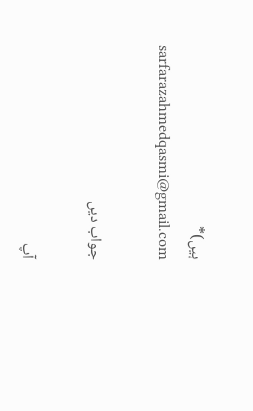ہیں)*
sarfarazahmedqasmi@gmail.com

جواب دیں

آپ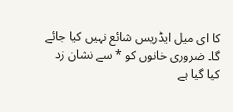کا ای میل ایڈریس شائع نہیں کیا جائے گا۔ ضروری خانوں کو * سے نشان زد کیا گیا ہے